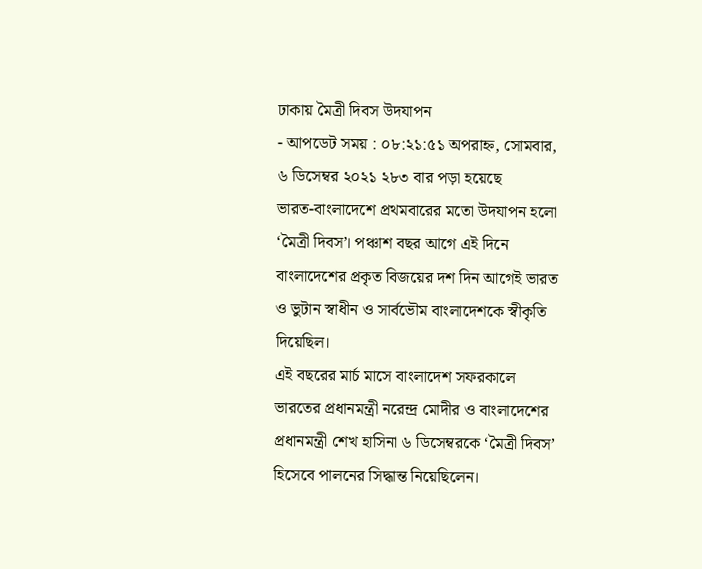ঢাকায় মৈত্রী দিবস উদযাপন
- আপডেট সময় : ০৮:২১:৫১ অপরাহ্ন, সোমবার, ৬ ডিসেম্বর ২০২১ ২৮৩ বার পড়া হয়েছে
ভারত-বাংলাদেশে প্রথমবারের মতো উদযাপন হলো ‘মৈত্রী দিবস’। পঞ্চাশ বছর আগে এই দিনে বাংলাদেশের প্রকৃত বিজয়ের দশ দিন আগেই ভারত ও ভুটান স্বাধীন ও সার্বভৌম বাংলাদেশকে স্বীকৃতি দিয়েছিল।
এই বছরের মার্চ মাসে বাংলাদেশ সফরকালে ভারতের প্রধানমন্ত্রী নরেন্দ্র মোদীর ও বাংলাদেশের প্রধানমন্ত্রী শেখ হাসিনা ৬ ডিসেম্বরকে ‘মৈত্রী দিবস’ হিসেবে পালনের সিদ্ধান্ত নিয়েছিলেন।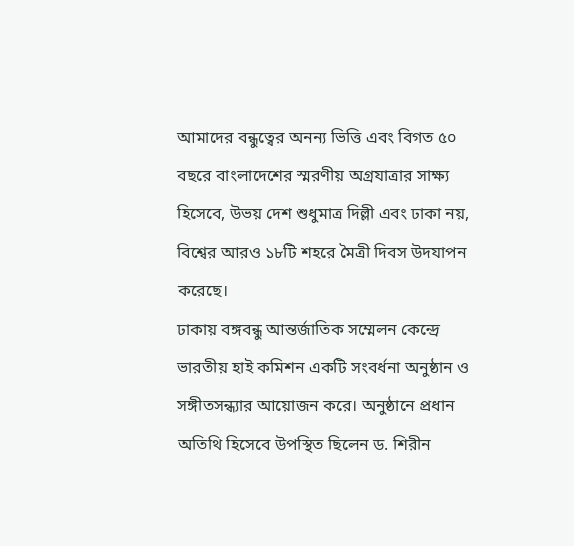আমাদের বন্ধুত্বের অনন্য ভিত্তি এবং বিগত ৫০ বছরে বাংলাদেশের স্মরণীয় অগ্রযাত্রার সাক্ষ্য হিসেবে, উভয় দেশ শুধুমাত্র দিল্লী এবং ঢাকা নয়, বিশ্বের আরও ১৮টি শহরে মৈত্রী দিবস উদযাপন করেছে।
ঢাকায় বঙ্গবন্ধু আন্তর্জাতিক সম্মেলন কেন্দ্রে ভারতীয় হাই কমিশন একটি সংবর্ধনা অনুষ্ঠান ও সঙ্গীতসন্ধ্যার আয়োজন করে। অনুষ্ঠানে প্রধান অতিথি হিসেবে উপস্থিত ছিলেন ড. শিরীন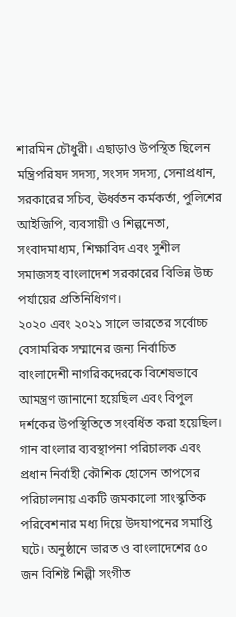শারমিন চৌধুরী। এছাড়াও উপস্থিত ছিলেন মন্ত্রিপরিষদ সদস্য, সংসদ সদস্য, সেনাপ্রধান,
সরকারের সচিব, ঊর্ধ্বতন কর্মকর্তা, পুলিশের আইজিপি, ব্যবসায়ী ও শিল্পনেতা, সংবাদমাধ্যম, শিক্ষাবিদ এবং সুশীল সমাজসহ বাংলাদেশ সরকারের বিভিন্ন উচ্চ পর্যায়ের প্রতিনিধিগণ।
২০২০ এবং ২০২১ সালে ভারতের সর্বোচ্চ বেসামরিক সম্মানের জন্য নির্বাচিত বাংলাদেশী নাগরিকদেরকে বিশেষভাবে আমন্ত্রণ জানানো হয়েছিল এবং বিপুল দর্শকের উপস্থিতিতে সংবর্ধিত করা হয়েছিল।
গান বাংলার ব্যবস্থাপনা পরিচালক এবং প্রধান নির্বাহী কৌশিক হোসেন তাপসের পরিচালনায় একটি জমকালো সাংস্কৃতিক পরিবেশনার মধ্য দিয়ে উদযাপনের সমাপ্তি ঘটে। অনুষ্ঠানে ভারত ও বাংলাদেশের ৫০ জন বিশিষ্ট শিল্পী সংগীত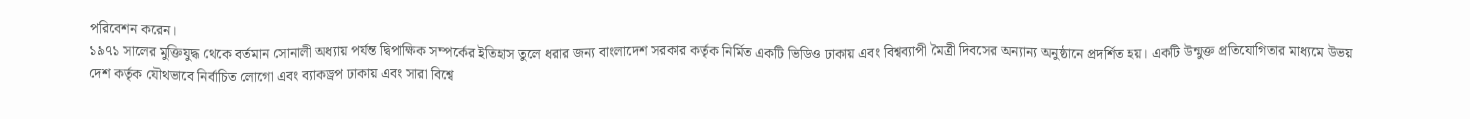পরিবেশন করেন।
১৯৭১ সালের মুক্তিযুদ্ধ থেকে বর্তমান সোনালী অধ্যায় পর্যন্ত দ্বিপাক্ষিক সম্পর্কের ইতিহাস তুলে ধরার জন্য বাংলাদেশ সরকার কর্তৃক নির্মিত একটি ভিডিও ঢাকায় এবং বিশ্বব্যাপী মৈত্রী দিবসের অন্যান্য অনুষ্ঠানে প্রদর্শিত হয়। একটি উন্মুক্ত প্রতিযোগিতার মাধ্যমে উভয় দেশ কর্তৃক যৌথভাবে নির্বাচিত লোগো এবং ব্যাকড্রপ ঢাকায় এবং সারা বিশ্বে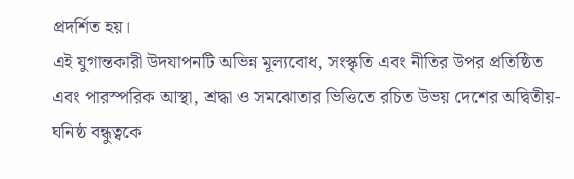প্রদর্শিত হয়।
এই যুগান্তকারী উদযাপনটি অভিন্ন মূল্যবোধ, সংস্কৃতি এবং নীতির উপর প্রতিষ্ঠিত এবং পারস্পরিক আস্থা, শ্রদ্ধা ও সমঝোতার ভিত্তিতে রচিত উভয় দেশের অদ্বিতীয়-ঘনিষ্ঠ বন্ধুত্বকে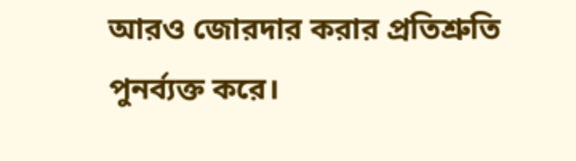আরও জোরদার করার প্রতিশ্রুতি পুনর্ব্যক্ত করে।